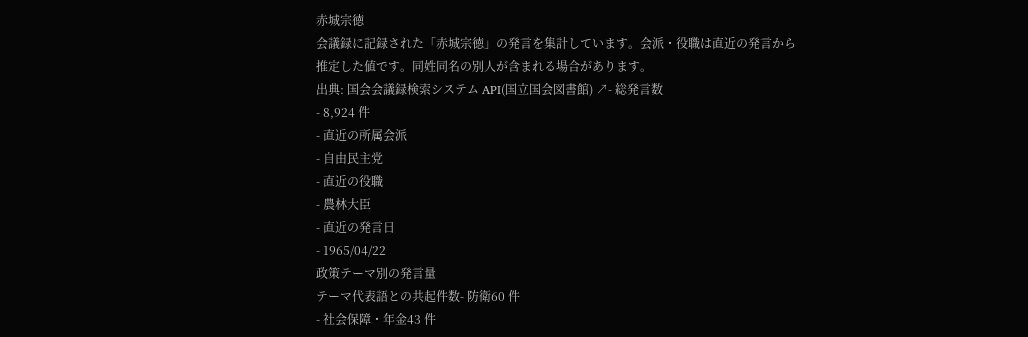赤城宗徳
会議録に記録された「赤城宗徳」の発言を集計しています。会派・役職は直近の発言から推定した値です。同姓同名の別人が含まれる場合があります。
出典: 国会会議録検索システム API(国立国会図書館) ↗- 総発言数
- 8,924 件
- 直近の所属会派
- 自由民主党
- 直近の役職
- 農林大臣
- 直近の発言日
- 1965/04/22
政策テーマ別の発言量
テーマ代表語との共起件数- 防衛60 件
- 社会保障・年金43 件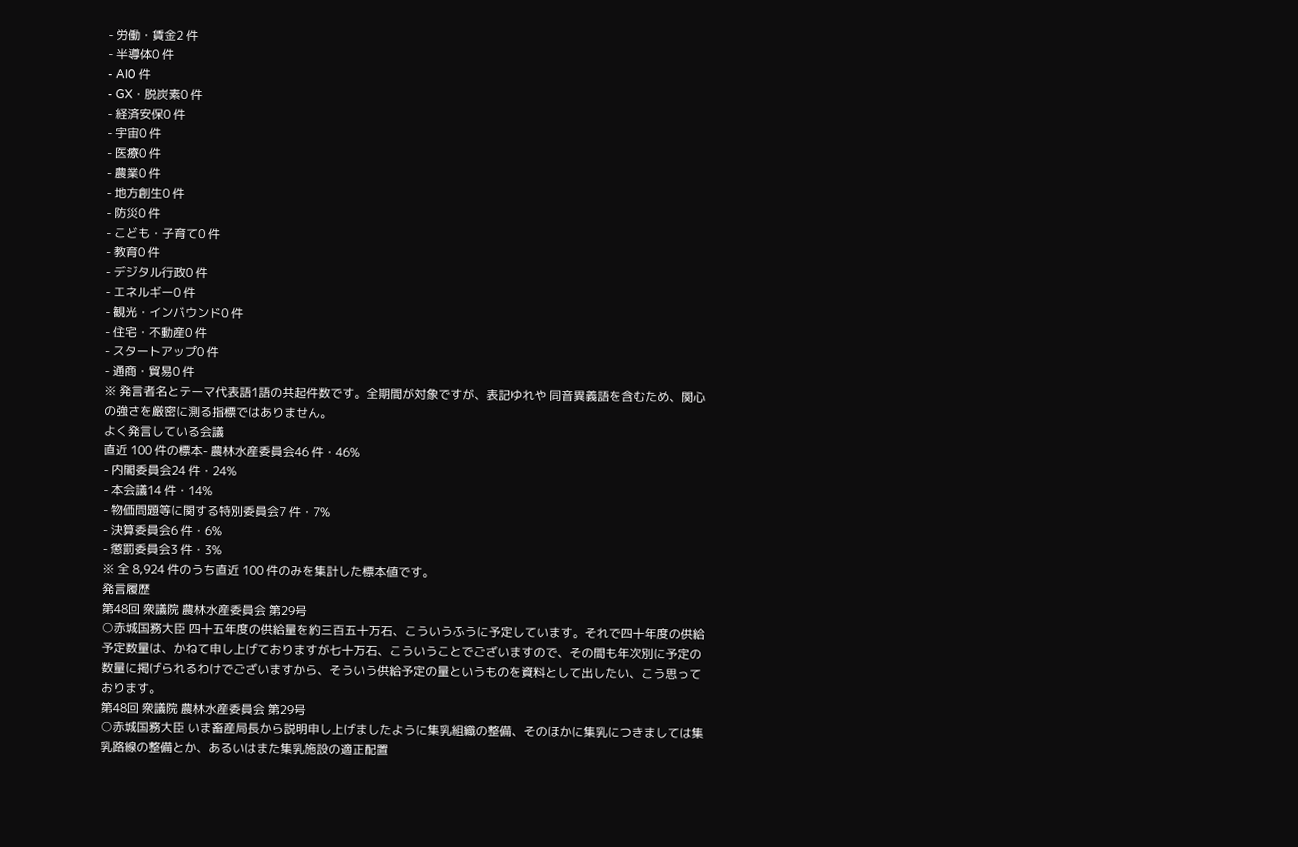- 労働・賃金2 件
- 半導体0 件
- AI0 件
- GX・脱炭素0 件
- 経済安保0 件
- 宇宙0 件
- 医療0 件
- 農業0 件
- 地方創生0 件
- 防災0 件
- こども・子育て0 件
- 教育0 件
- デジタル行政0 件
- エネルギー0 件
- 観光・インバウンド0 件
- 住宅・不動産0 件
- スタートアップ0 件
- 通商・貿易0 件
※ 発言者名とテーマ代表語1語の共起件数です。全期間が対象ですが、表記ゆれや 同音異義語を含むため、関心の強さを厳密に測る指標ではありません。
よく発言している会議
直近 100 件の標本- 農林水産委員会46 件・46%
- 内閣委員会24 件・24%
- 本会議14 件・14%
- 物価問題等に関する特別委員会7 件・7%
- 決算委員会6 件・6%
- 懲罰委員会3 件・3%
※ 全 8,924 件のうち直近 100 件のみを集計した標本値です。
発言履歴
第48回 衆議院 農林水産委員会 第29号
○赤城国務大臣 四十五年度の供給量を約三百五十万石、こういうふうに予定しています。それで四十年度の供給予定数量は、かねて申し上げておりますが七十万石、こういうことでございますので、その間も年次別に予定の数量に掲げられるわけでございますから、そういう供給予定の量というものを資料として出したい、こう思っております。
第48回 衆議院 農林水産委員会 第29号
○赤城国務大臣 いま畜産局長から説明申し上げましたように集乳組織の整備、そのほかに集乳につきましては集乳路線の整備とか、あるいはまた集乳施設の適正配置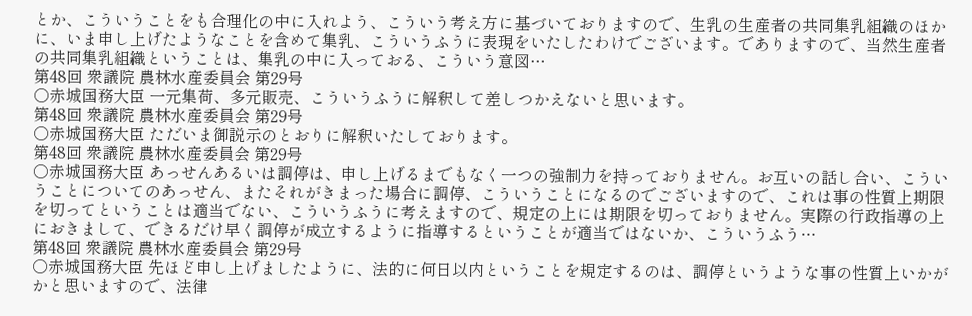とか、こういうことをも合理化の中に入れよう、こういう考え方に基づいておりますので、生乳の生産者の共同集乳組織のほかに、いま申し上げたようなことを含めて集乳、こういうふうに表現をいたしたわけでございます。でありますので、当然生産者の共同集乳組織ということは、集乳の中に入っておる、こういう意図…
第48回 衆議院 農林水産委員会 第29号
○赤城国務大臣 一元集荷、多元販売、こういうふうに解釈して差しつかえないと思います。
第48回 衆議院 農林水産委員会 第29号
○赤城国務大臣 ただいま御説示のとおりに解釈いたしております。
第48回 衆議院 農林水産委員会 第29号
○赤城国務大臣 あっせんあるいは調停は、申し上げるまでもなく一つの強制力を持っておりません。お互いの話し合い、こういうことについてのあっせん、またそれがきまった場合に調停、こういうことになるのでございますので、これは事の性質上期限を切ってということは適当でない、こういうふうに考えますので、規定の上には期限を切っておりません。実際の行政指導の上におきまして、できるだけ早く調停が成立するように指導するということが適当ではないか、こういうふう…
第48回 衆議院 農林水産委員会 第29号
○赤城国務大臣 先ほど申し上げましたように、法的に何日以内ということを規定するのは、調停というような事の性質上いかがかと思いますので、法律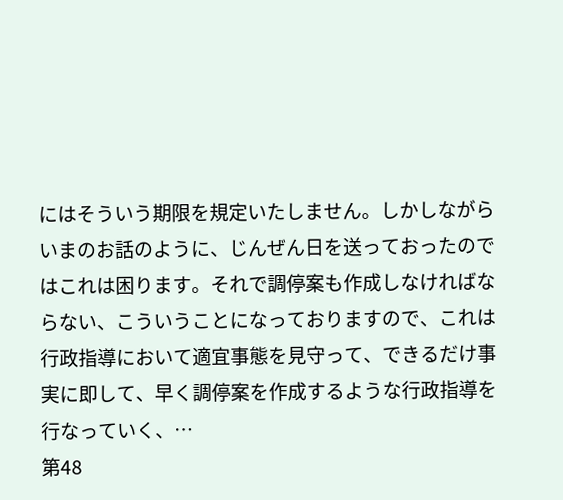にはそういう期限を規定いたしません。しかしながらいまのお話のように、じんぜん日を送っておったのではこれは困ります。それで調停案も作成しなければならない、こういうことになっておりますので、これは行政指導において適宜事態を見守って、できるだけ事実に即して、早く調停案を作成するような行政指導を行なっていく、…
第48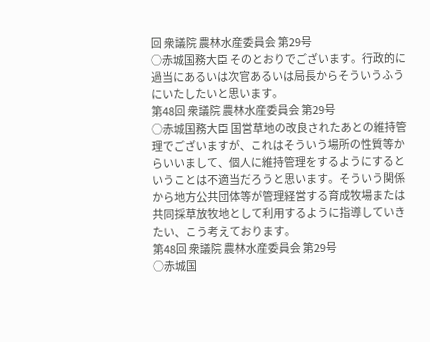回 衆議院 農林水産委員会 第29号
○赤城国務大臣 そのとおりでございます。行政的に過当にあるいは次官あるいは局長からそういうふうにいたしたいと思います。
第48回 衆議院 農林水産委員会 第29号
○赤城国務大臣 国営草地の改良されたあとの維持管理でございますが、これはそういう場所の性質等からいいまして、個人に維持管理をするようにするということは不適当だろうと思います。そういう関係から地方公共団体等が管理経営する育成牧場または共同採草放牧地として利用するように指導していきたい、こう考えております。
第48回 衆議院 農林水産委員会 第29号
○赤城国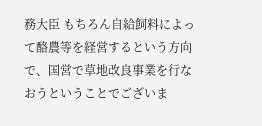務大臣 もちろん自給飼料によって酪農等を経営するという方向で、国営で草地改良事業を行なおうということでございま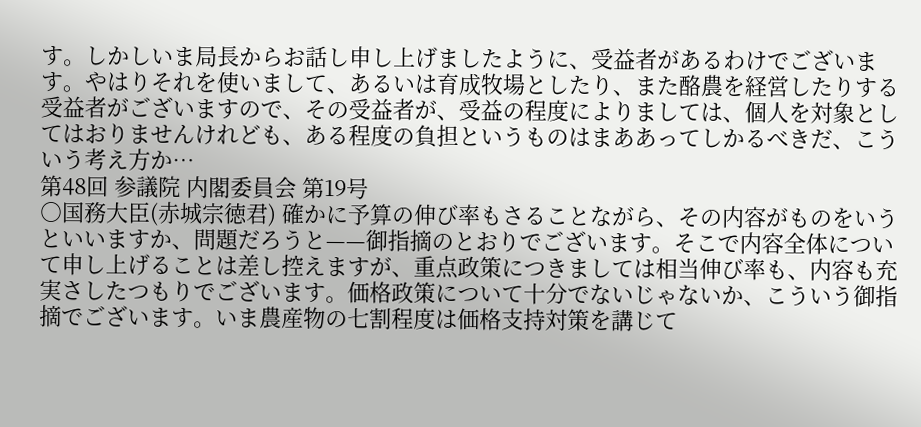す。しかしいま局長からお話し申し上げましたように、受益者があるわけでございます。やはりそれを使いまして、あるいは育成牧場としたり、また酪農を経営したりする受益者がございますので、その受益者が、受益の程度によりましては、個人を対象としてはおりませんけれども、ある程度の負担というものはまああってしかるべきだ、こういう考え方か…
第48回 参議院 内閣委員会 第19号
○国務大臣(赤城宗徳君) 確かに予算の伸び率もさることながら、その内容がものをいうといいますか、問題だろうと——御指摘のとおりでございます。そこで内容全体について申し上げることは差し控えますが、重点政策につきましては相当伸び率も、内容も充実さしたつもりでございます。価格政策について十分でないじゃないか、こういう御指摘でございます。いま農産物の七割程度は価格支持対策を講じて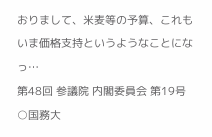おりまして、米麦等の予算、これもいま価格支持というようなことになっ…
第48回 参議院 内閣委員会 第19号
○国務大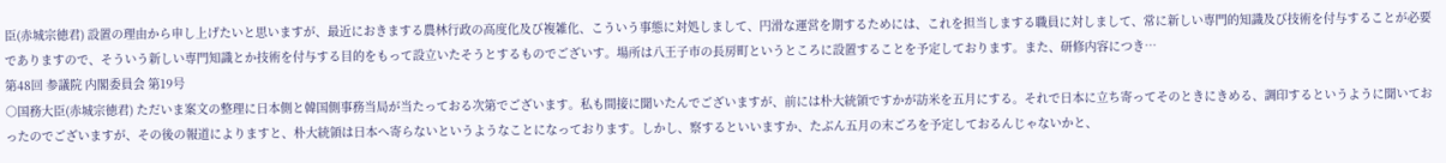臣(赤城宗徳君) 設置の理由から申し上げたいと思いますが、最近におきまする農林行政の高度化及び複雑化、こういう事態に対処しまして、円滑な運営を期するためには、これを担当しまする職員に対しまして、常に新しい専門的知識及び技術を付与することが必要でありますので、そういう新しい専門知識とか技術を付与する目的をもって設立いたそうとするものでございす。場所は八王子市の長房町というところに設置することを予定しております。また、研修内容につき…
第48回 参議院 内閣委員会 第19号
○国務大臣(赤城宗徳君) ただいま案文の整理に日本側と韓国側事務当局が当たっておる次第でございます。私も間接に聞いたんでございますが、前には朴大統領ですかが訪米を五月にする。それで日本に立ち寄ってそのときにきめる、調印するというように聞いておったのでございますが、その後の報道によりますと、朴大統領は日本へ寄らないというようなことになっております。しかし、察するといいますか、たぶん五月の末ごろを予定しておるんじゃないかと、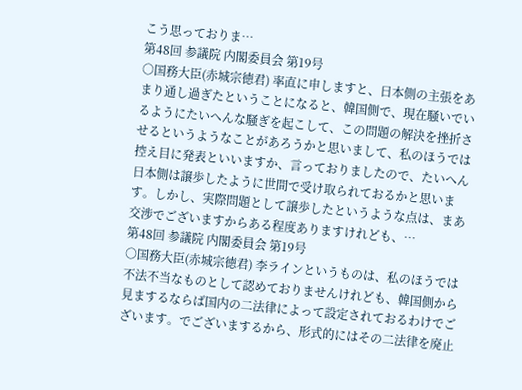こう思っておりま…
第48回 参議院 内閣委員会 第19号
○国務大臣(赤城宗徳君) 率直に申しますと、日本側の主張をあまり通し過ぎたということになると、韓国側で、現在騒いでいるようにたいへんな騒ぎを起こして、この問題の解決を挫折させるというようなことがあろうかと思いまして、私のほうでは控え目に発表といいますか、言っておりましたので、たいへん日本側は譲歩したように世間で受け取られておるかと思います。しかし、実際問題として譲歩したというような点は、まあ交渉でございますからある程度ありますけれども、…
第48回 参議院 内閣委員会 第19号
○国務大臣(赤城宗徳君) 李ラインというものは、私のほうでは不法不当なものとして認めておりませんけれども、韓国側から見まするならば国内の二法律によって設定されておるわけでございます。でございまするから、形式的にはその二法律を廃止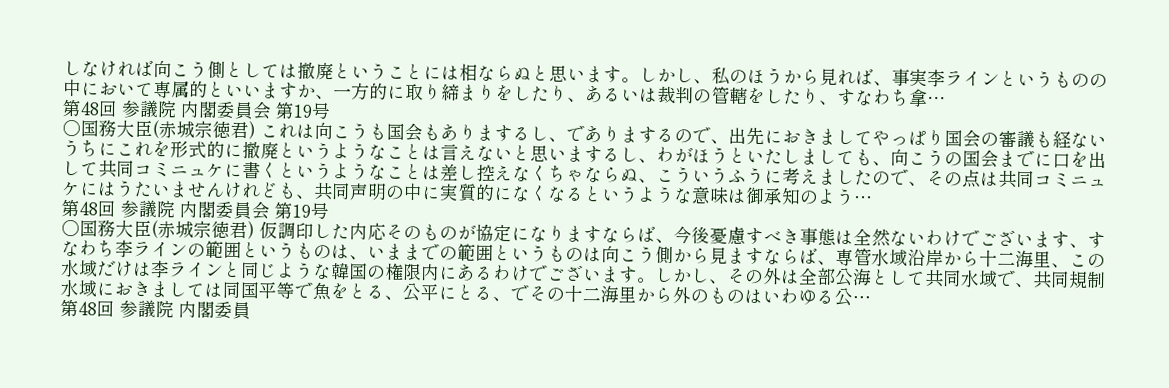しなければ向こう側としては撤廃ということには相ならぬと思います。しかし、私のほうから見れば、事実李ラインというものの中において専属的といいますか、一方的に取り締まりをしたり、あるいは裁判の管轄をしたり、すなわち拿…
第48回 参議院 内閣委員会 第19号
○国務大臣(赤城宗徳君) これは向こうも国会もありまするし、でありまするので、出先におきましてやっぱり国会の審議も経ないうちにこれを形式的に撤廃というようなことは言えないと思いまするし、わがほうといたしましても、向こうの国会までに口を出して共同コミニュケに書くというようなことは差し控えなくちゃならぬ、こういうふうに考えましたので、その点は共同コミニュケにはうたいませんけれども、共同声明の中に実質的になくなるというような意味は御承知のよう…
第48回 参議院 内閣委員会 第19号
○国務大臣(赤城宗徳君) 仮調印した内応そのものが協定になりますならば、今後憂慮すべき事態は全然ないわけでございます、すなわち李ラインの範囲というものは、いままでの範囲というものは向こう側から見ますならば、専管水域沿岸から十二海里、この水域だけは李ラインと同じような韓国の権限内にあるわけでございます。しかし、その外は全部公海として共同水域で、共同規制水域におきましては同国平等で魚をとる、公平にとる、でその十二海里から外のものはいわゆる公…
第48回 参議院 内閣委員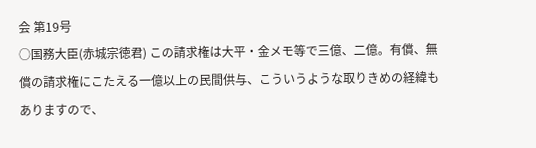会 第19号
○国務大臣(赤城宗徳君) この請求権は大平・金メモ等で三億、二億。有償、無償の請求権にこたえる一億以上の民間供与、こういうような取りきめの経緯もありますので、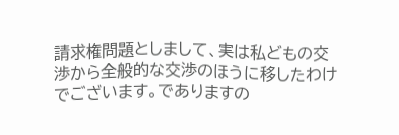請求権問題としまして、実は私どもの交渉から全般的な交渉のほうに移したわけでございます。でありますの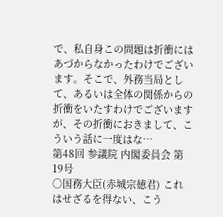で、私自身この問題は折衝にはあづからなかったわけでございます。そこで、外務当局として、あるいは全体の関係からの折衝をいたすわけでございますが、その折衝におきまして、こういう話に一度はな…
第48回 参議院 内閣委員会 第19号
○国務大臣(赤城宗徳君) これはせざるを得ない、こう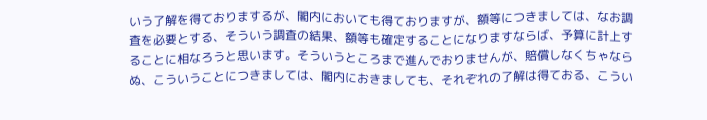いう了解を得ておりまするが、閣内においても得ておりますが、額等につきましては、なお調査を必要とする、そういう調査の結果、額等も確定することになりますならば、予算に計上することに相なろうと思います。そういうところまで進んでおりませんが、賠償しなくちゃならぬ、こういうことにつきましては、閣内におきましても、それぞれの了解は得ておる、こうい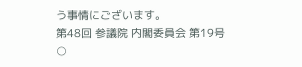う事情にございます。
第48回 参議院 内閣委員会 第19号
○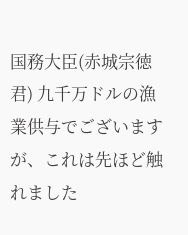国務大臣(赤城宗徳君) 九千万ドルの漁業供与でございますが、これは先ほど触れました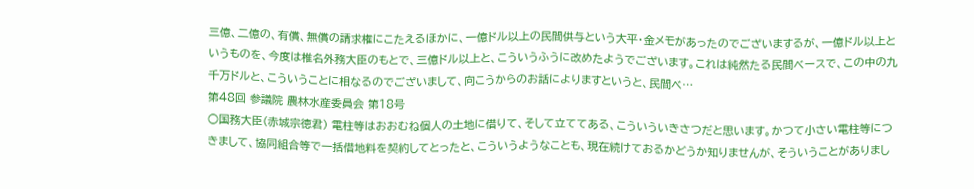三億、二億の、有償、無償の請求権にこたえるほかに、一億ドル以上の民間供与という大平・金メモがあったのでございまするが、一億ドル以上というものを、今度は椎名外務大臣のもとで、三億ドル以上と、こういうふうに改めたようでございます。これは純然たる民間ベースで、この中の九千万ドルと、こういうことに相なるのでございまして、向こうからのお話によりますというと、民間ベ…
第48回 参議院 農林水産委員会 第18号
○国務大臣(赤城宗徳君) 電柱等はおおむね個人の土地に借りて、そして立ててある、こういういきさつだと思います。かつて小さい電柱等につきまして、協同組合等で一括借地料を契約してとったと、こういうようなことも、現在続けておるかどうか知りませんが、そういうことがありまし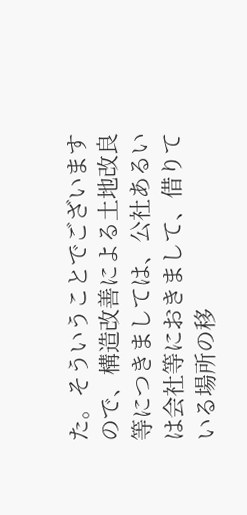た。そういうことでございますので、構造改善による土地改良等につきましては、公社あるいは会社等におきまして、借りている場所の移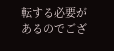転する必要があるのでござ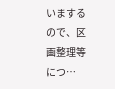いまするので、区画整理等につ…